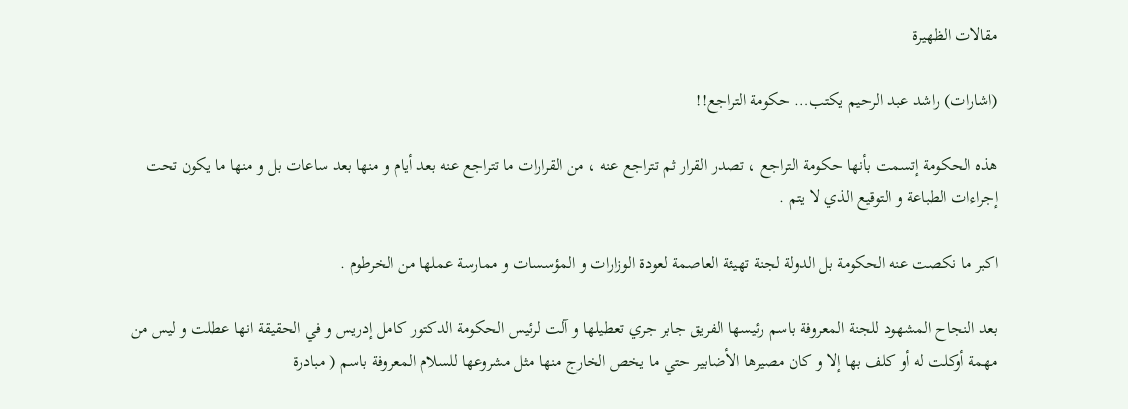مقالات الظهيرة

(اشارات) راشد عبد الرحيم يكتب… حكومة التراجع!!

هذه الحكومة إتسمت بأنها حكومة التراجع ، تصدر القرار ثم تتراجع عنه ، من القرارات ما تتراجع عنه بعد أيام و منها بعد ساعات بل و منها ما يكون تحت إجراءات الطباعة و التوقيع الذي لا يتم .

اكبر ما نكصت عنه الحكومة بل الدولة لجنة تهيئة العاصمة لعودة الوزارات و المؤسسات و ممارسة عملها من الخرطوم .

بعد النجاح المشهود للجنة المعروفة باسم رئيسها الفريق جابر جري تعطيلها و آلت لرئيس الحكومة الدكتور كامل إدريس و في الحقيقة انها عطلت و ليس من مهمة أوكلت له أو كلف بها إلا و كان مصيرها الأضابير حتي ما يخص الخارج منها مثل مشروعها للسلام المعروفة باسم ( مبادرة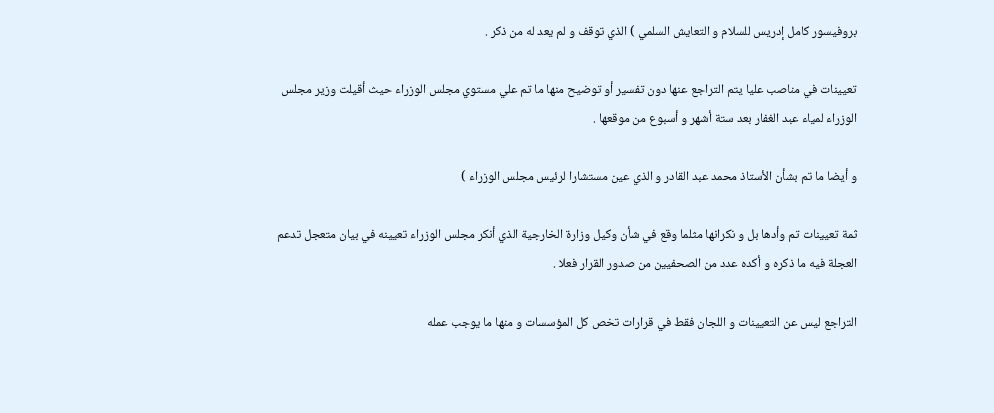بروفيسور كامل إدريس للسلام و التعايش السلمي ) الذي توقف و لم يعد له من ذكر .

تعيينات في مناصب عليا يتم التراجع عنها دون تفسير أو توضيح منها ما تم علي مستوي مجلس الوزراء حيث أقيلت وزير مجلس الوزراء لمياء عبد الغفار بعد ستة أشهر و أسبوع من موقعها .

و أيضا ما تم بشأن الأستاذ محمد عبد القادر و الذي عين مستشارا لرئيس مجلس الوزراء )

ثمة تعيينات تم وأدها بل و نكرانها مثلما وقع في شأن وكيل وزارة الخارجية الذي أنكر مجلس الوزراء تعيينه في بيان متعجل تدعم العجلة فيه ما ذكره و أكده عدد من الصحفيين من صدور القرار فعلا .

التراجع ليس عن التعيينات و اللجان فقط في قرارات تخص كل المؤسسات و منها ما يوجب عمله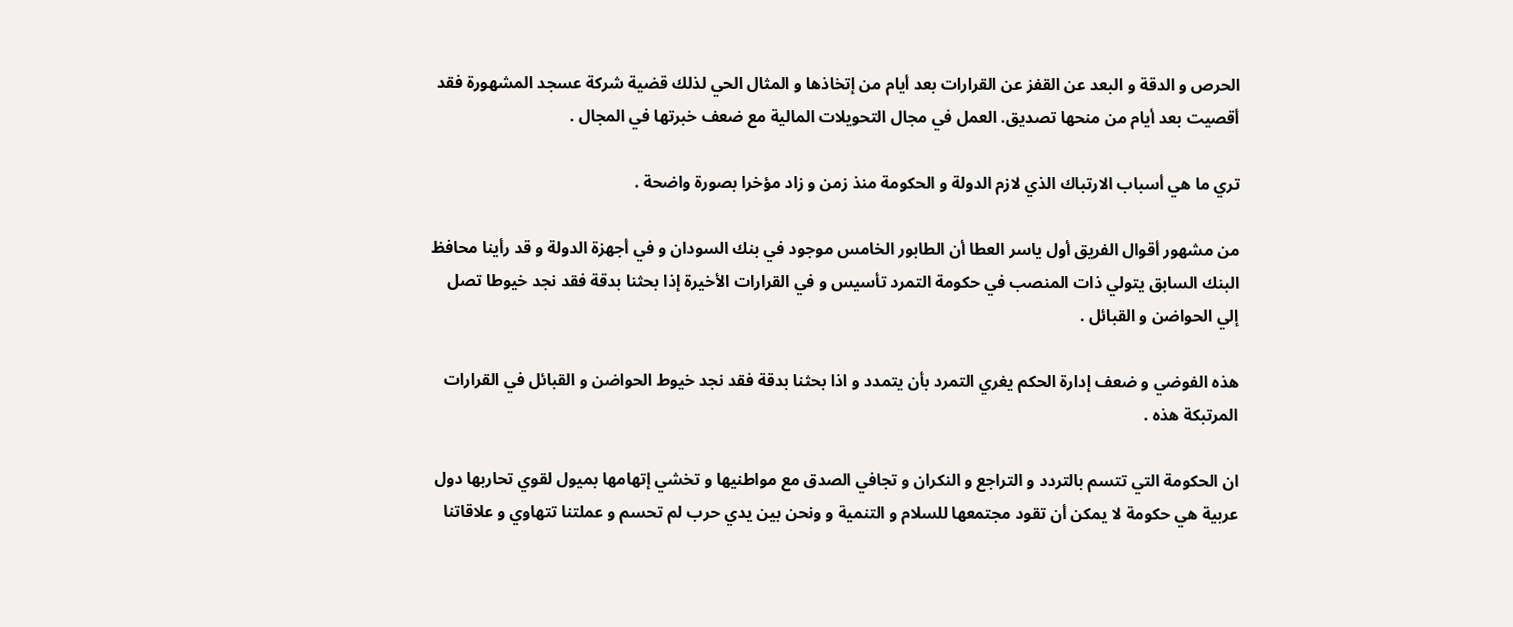الحرص و الدقة و البعد عن القفز عن القرارات بعد أيام من إتخاذها و المثال الحي لذلك قضية شركة عسجد المشهورة فقد أقصيت بعد أيام من منحها تصديق. العمل في مجال التحويلات المالية مع ضعف خبرتها في المجال .

تري ما هي أسباب الارتباك الذي لازم الدولة و الحكومة منذ زمن و زاد مؤخرا بصورة واضحة .

من مشهور أقوال الفريق أول ياسر العطا أن الطابور الخامس موجود في بنك السودان و في أجهزة الدولة و قد رأينا محافظ البنك السابق يتولي ذات المنصب في حكومة التمرد تأسيس و في القرارات الأخيرة إذا بحثنا بدقة فقد نجد خيوطا تصل إلي الحواضن و القبائل .

هذه الفوضي و ضعف إدارة الحكم يغري التمرد بأن يتمدد و اذا بحثنا بدقة فقد نجد خيوط الحواضن و القبائل في القرارات المرتبكة هذه .

ان الحكومة التي تتسم بالتردد و التراجع و النكران و تجافي الصدق مع مواطنيها و تخشي إتهامها بميول لقوي تحاربها دول عربية هي حكومة لا يمكن أن تقود مجتمعها للسلام و التنمية و ونحن بين يدي حرب لم تحسم و عملتنا تتهاوي و علاقاتنا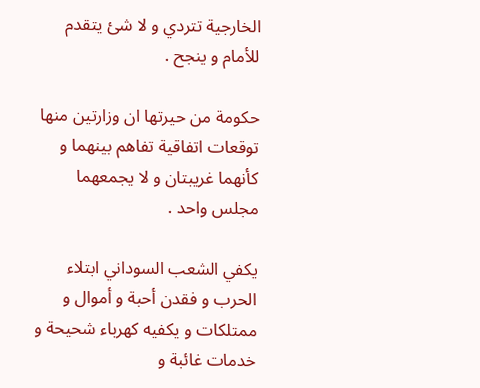الخارجية تتردي و لا شئ يتقدم للأمام و ينجح .

حكومة من حيرتها ان وزارتين منها توقعات اتفاقية تفاهم بينهما و كأنهما غريبتان و لا يجمعهما مجلس واحد .

يكفي الشعب السوداني ابتلاء الحرب و فقدن أحبة و أموال و ممتلكات و يكفيه كهرباء شحيحة و خدمات غائبة و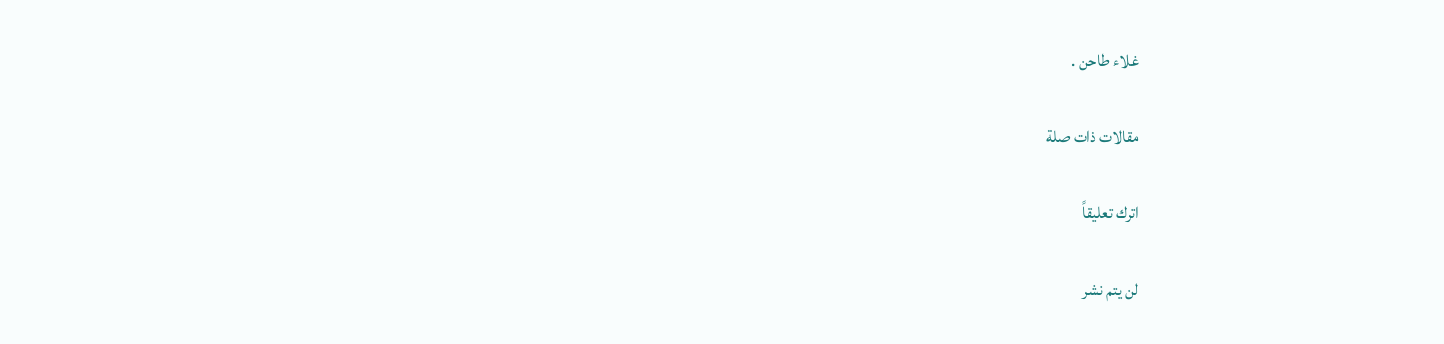غلاء طاحن .

مقالات ذات صلة

اترك تعليقاً

لن يتم نشر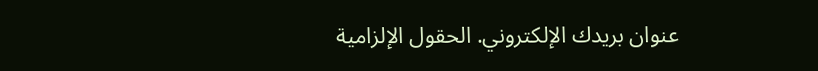عنوان بريدك الإلكتروني. الحقول الإلزامية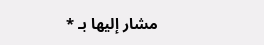مشار إليها بـ *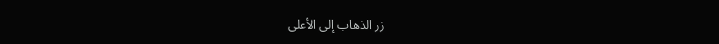زر الذهاب إلى الأعلى